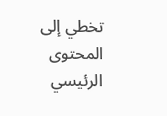تخطي إلى المحتوى الرئيسي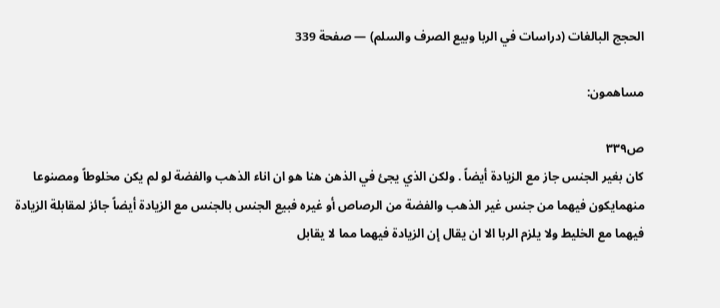الحجج البالغات (دراسات في الربا وبيع الصرف والسلم) — صفحة 339

مساهمون:

ص٣٣٩
كان بغير الجنس جاز مع الزيادة أيضاً . ولكن الذي يجئ في الذهن هنا هو ان اناء الذهب والفضة لو لم يكن مخلوطاً ومصنوعا منهمايكون فيهما من جنس غير الذهب والفضة من الرصاص أو غيره فبيع الجنس بالجنس مع الزيادة أيضاً جائز لمقابلة الزيادة فيهما مع الخليط ولا يلزم الربا الا ان يقال إن الزيادة فيهما مما لا يقابل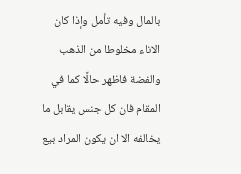بالمال وفيه تأمل وإذا كان الاناء مخلوطا من الذهب والفضة فاظهر حالًا كما في المقام فان كل جنس يقابل ما يخالفه الا ان يكون المراد بيع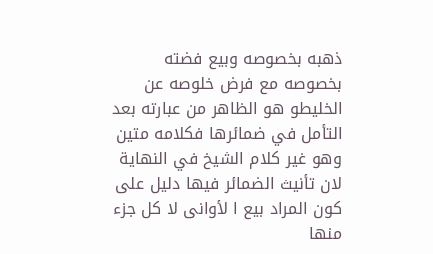ذهبه بخصوصه وبيع فضته بخصوصه مع فرض خلوصه عن الخليطو هو الظاهر من عبارته بعد التأمل في ضمائرها فكلامه متين وهو غير كلام الشيخ في النهاية لان تأنيث الضمائر فيها دليل على كون المراد بيع ا لأوانى لا كل جزء منها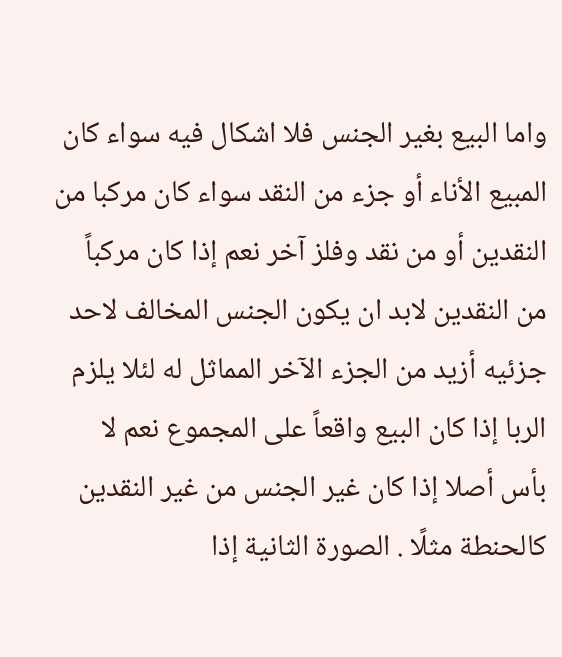واما البيع بغير الجنس فلا اشكال فيه سواء كان المبيع الأناء أو جزء من النقد سواء كان مركبا من النقدين أو من نقد وفلز آخر نعم إذا كان مركباً من النقدين لابد ان يكون الجنس المخالف لاحد جزئيه أزيد من الجزء الآخر المماثل له لئلا يلزم الربا إذا كان البيع واقعاً على المجموع نعم لا بأس أصلا إذا كان غير الجنس من غير النقدين كالحنطة مثلًا . الصورة الثانية إذا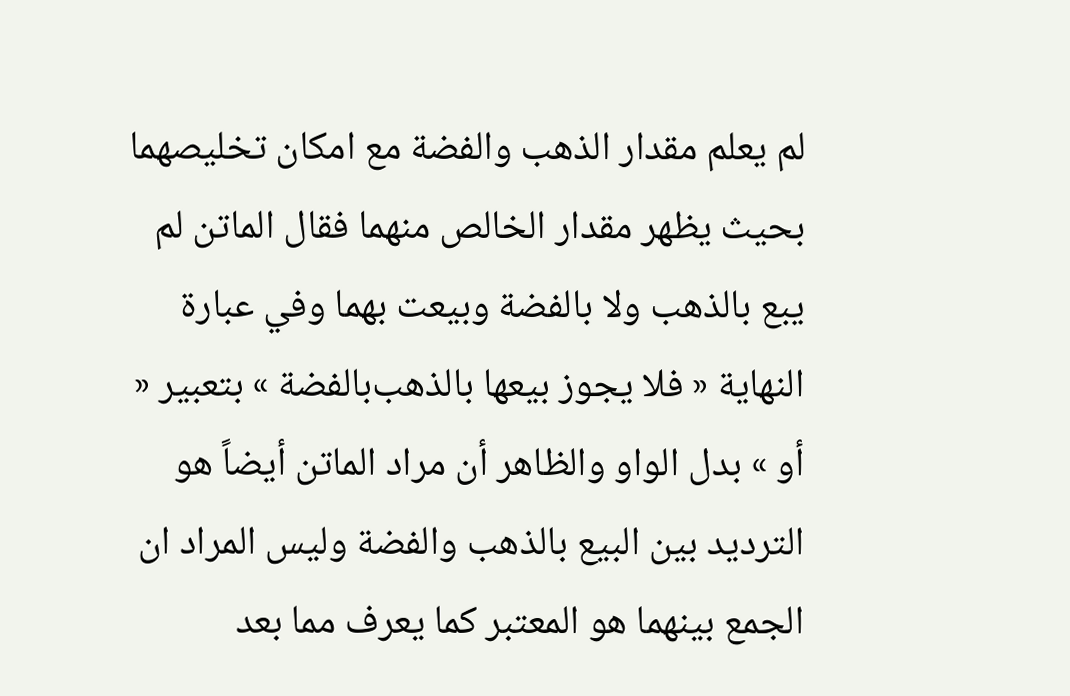لم يعلم مقدار الذهب والفضة مع امكان تخليصهما بحيث يظهر مقدار الخالص منهما فقال الماتن لم يبع بالذهب ولا بالفضة وبيعت بهما وفي عبارة النهاية « فلا يجوز بيعها بالذهب‌بالفضة » بتعبير « أو » بدل الواو والظاهر أن مراد الماتن أيضاً هو الترديد بين البيع بالذهب والفضة وليس المراد ان الجمع بينهما هو المعتبر كما يعرف مما بعد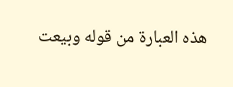هذه العبارة من قوله وبيعت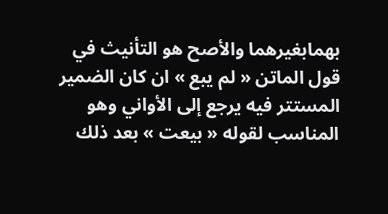بهمابغيرهما والأصح هو التأنيث في قول الماتن « لم يبع » ان كان الضمير المستتر فيه يرجع إلى الأواني وهو المناسب لقوله « بيعت » بعد ذلك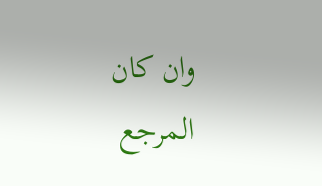وان كان المرجع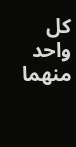كل واحد منهما